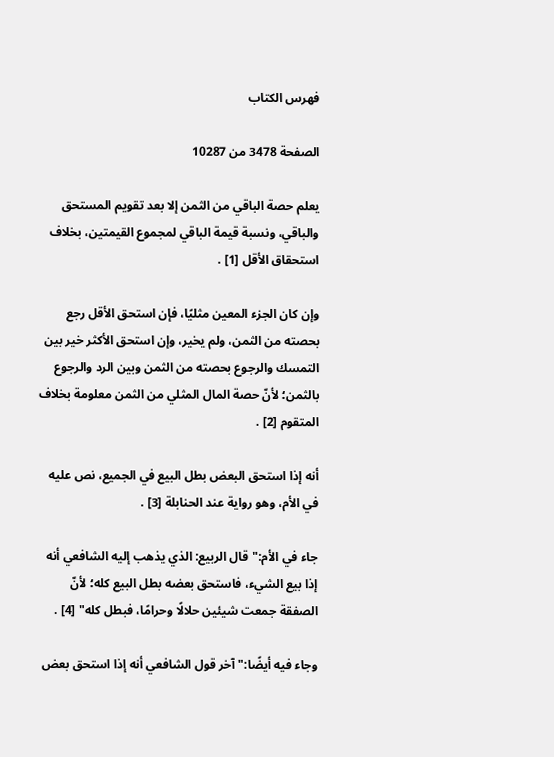فهرس الكتاب

الصفحة 3478 من 10287

يعلم حصة الباقي من الثمن إلا بعد تقويم المستحق والباقي، ونسبة قيمة الباقي لمجموع القيمتين، بخلاف استحقاق الأقل [1] .

وإن كان الجزء المعين مثليًا، فإن استحق الأقل رجع بحصته من الثمن، ولم يخير، وإن استحق الأكثر خير بين التمسك والرجوع بحصته من الثمن وبين الرد والرجوع بالثمن؛ لأنّ حصة المال المثلي من الثمن معلومة بخلاف المتقوم [2] .

أنه إذا استحق البعض بطل البيع في الجميع، نص عليه في الأم، وهو رواية عند الحنابلة [3] .

جاء في الأم:"قال الربيع: الذي يذهب إليه الشافعي أنه إذا بيع الشيء، فاستحق بعضه بطل البيع كله؛ لأنّ الصفقة جمعت شيئين حلالًا وحرامًا، فبطل كله" [4] .

وجاء فيه أيضًا:"آخر قول الشافعي أنه إذا استحق بعض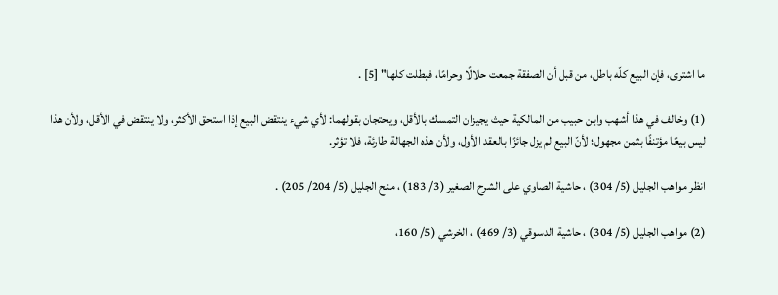ما اشترى، فإن البيع كلّه باطل، من قبل أن الصفقة جمعت حلالًا وحرامًا، فبطلت كلها" [5] .

(1) وخالف في هذا أشهب وابن حبيب من المالكية حيث يجيزان التمسك بالأقل، ويحتجان بقولهما: لأي شيء ينتقض البيع إذا استحق الأكثر، ولا ينتقض في الأقل، ولأن هذا ليس بيعًا مؤتنفًا بثمن مجهول؛ لأنّ البيع لم يزل جائزًا بالعقد الأول، ولأن هذه الجهالة طارئة، فلا تؤثر.

انظر مواهب الجليل (5/ 304) ، حاشية الصاوي على الشرح الصغير (3/ 183) ، منح الجليل (5/ 204/ 205) .

(2) مواهب الجليل (5/ 304) ، حاشية الدسوقي (3/ 469) ، الخرشي (5/ 160،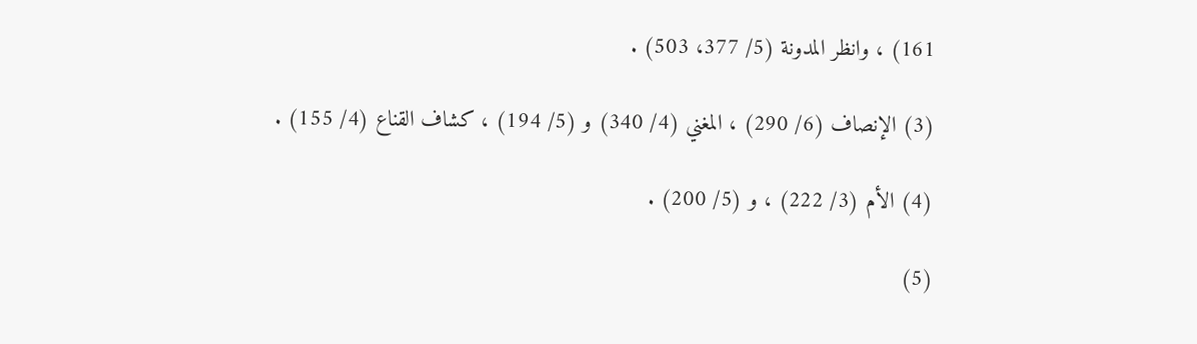161) ، وانظر المدونة (5/ 377، 503) .

(3) الإنصاف (6/ 290) ، المغني (4/ 340) و (5/ 194) ، كشاف القناع (4/ 155) .

(4) الأم (3/ 222) ، و (5/ 200) .

(5)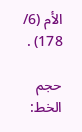الأم (6/ 178) .

حجم الخط: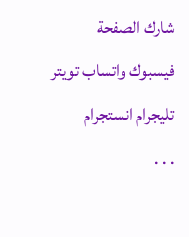شارك الصفحة
فيسبوك واتساب تويتر تليجرام انستجرام
. . .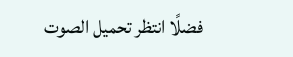فضلًا انتظر تحميل الصوت